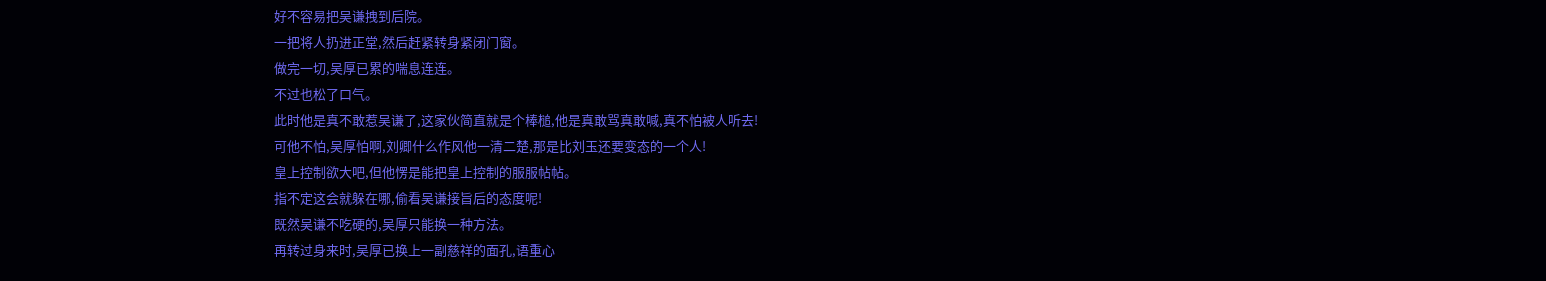好不容易把吴谦拽到后院。
一把将人扔进正堂,然后赶紧转身紧闭门窗。
做完一切,吴厚已累的喘息连连。
不过也松了口气。
此时他是真不敢惹吴谦了,这家伙简直就是个棒槌,他是真敢骂真敢喊,真不怕被人听去!
可他不怕,吴厚怕啊,刘卿什么作风他一清二楚,那是比刘玉还要变态的一个人!
皇上控制欲大吧,但他愣是能把皇上控制的服服帖帖。
指不定这会就躲在哪,偷看吴谦接旨后的态度呢!
既然吴谦不吃硬的,吴厚只能换一种方法。
再转过身来时,吴厚已换上一副慈祥的面孔,语重心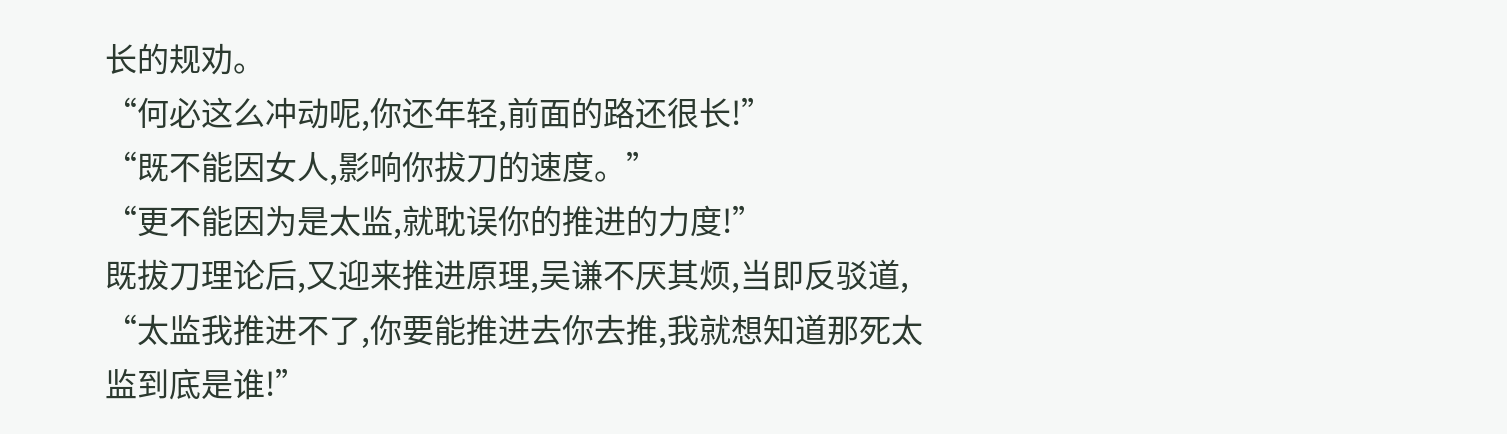长的规劝。
“何必这么冲动呢,你还年轻,前面的路还很长!”
“既不能因女人,影响你拔刀的速度。”
“更不能因为是太监,就耽误你的推进的力度!”
既拔刀理论后,又迎来推进原理,吴谦不厌其烦,当即反驳道,
“太监我推进不了,你要能推进去你去推,我就想知道那死太监到底是谁!”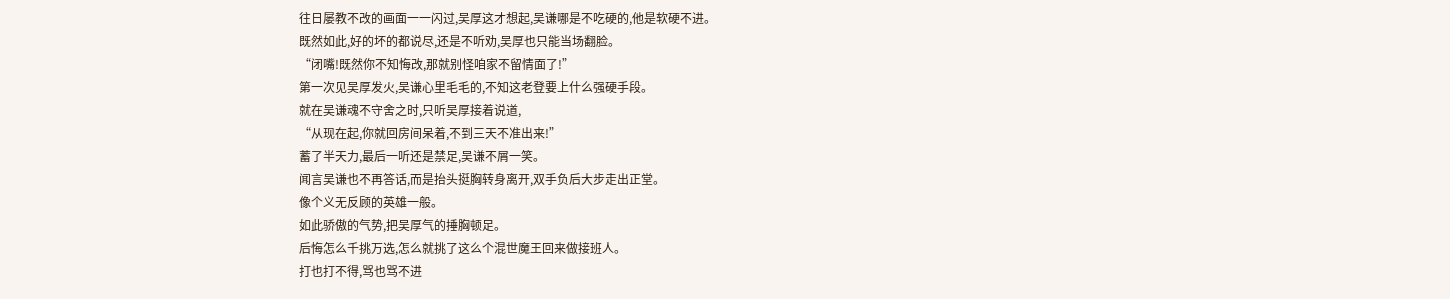往日屡教不改的画面一一闪过,吴厚这才想起,吴谦哪是不吃硬的,他是软硬不进。
既然如此,好的坏的都说尽,还是不听劝,吴厚也只能当场翻脸。
“闭嘴!既然你不知悔改,那就别怪咱家不留情面了!”
第一次见吴厚发火,吴谦心里毛毛的,不知这老登要上什么强硬手段。
就在吴谦魂不守舍之时,只听吴厚接着说道,
“从现在起,你就回房间呆着,不到三天不准出来!”
蓄了半天力,最后一听还是禁足,吴谦不屑一笑。
闻言吴谦也不再答话,而是抬头挺胸转身离开,双手负后大步走出正堂。
像个义无反顾的英雄一般。
如此骄傲的气势,把吴厚气的捶胸顿足。
后悔怎么千挑万选,怎么就挑了这么个混世魔王回来做接班人。
打也打不得,骂也骂不进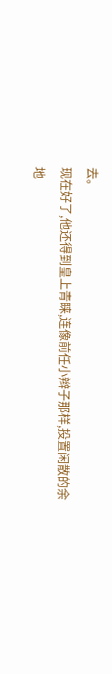去。
现在好了,他还得到皇上青睐,连像前任小辫子那样,投置闲散的余地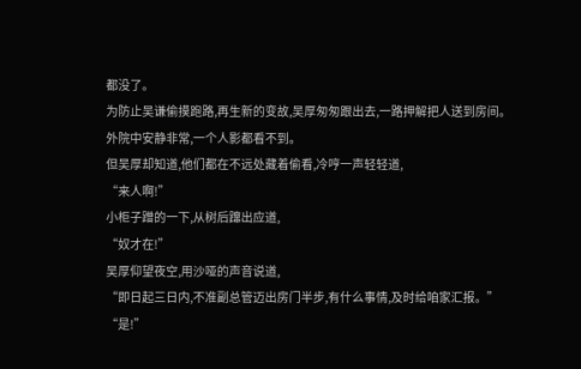都没了。
为防止吴谦偷摸跑路,再生新的变故,吴厚匆匆跟出去,一路押解把人送到房间。
外院中安静非常,一个人影都看不到。
但吴厚却知道,他们都在不远处藏着偷看,冷哼一声轻轻道,
“来人啊!”
小柜子蹭的一下,从树后蹿出应道,
“奴才在!”
吴厚仰望夜空,用沙哑的声音说道,
“即日起三日内,不准副总管迈出房门半步,有什么事情,及时给咱家汇报。”
“是!”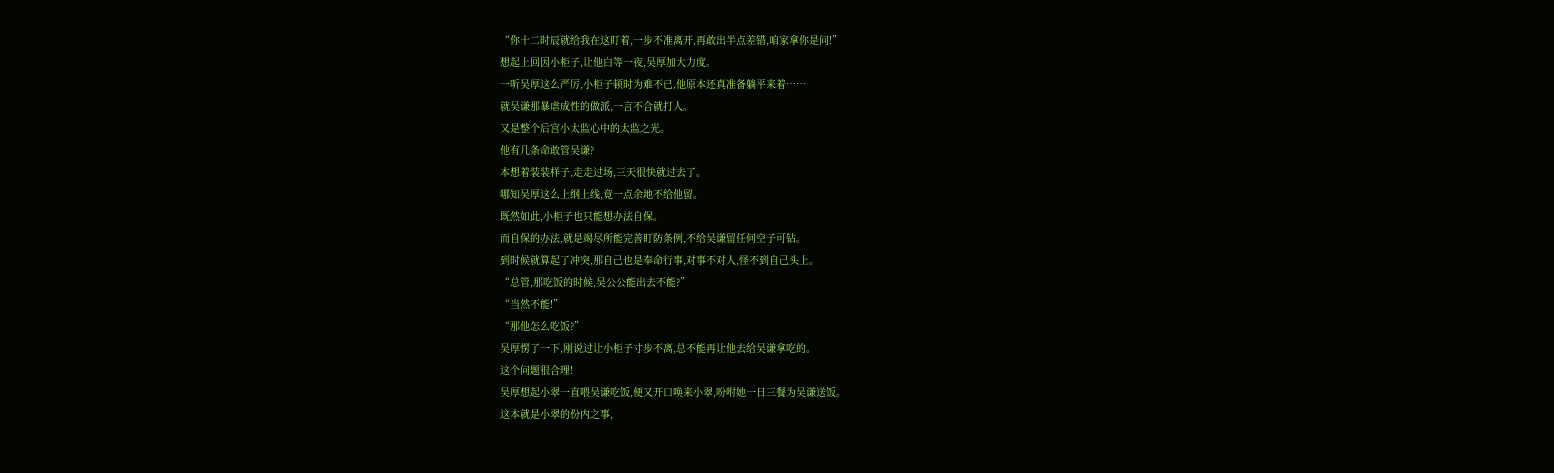“你十二时辰就给我在这盯着,一步不准离开,再敢出半点差错,咱家拿你是问!”
想起上回因小柜子,让他白等一夜,吴厚加大力度。
一听吴厚这么严厉,小柜子顿时为难不已,他原本还真准备躺平来着……
就吴谦那暴虐成性的做派,一言不合就打人。
又是整个后宫小太监心中的太监之光。
他有几条命敢管吴谦?
本想着装装样子,走走过场,三天很快就过去了。
哪知吴厚这么上纲上线,竟一点余地不给他留。
既然如此,小柜子也只能想办法自保。
而自保的办法,就是竭尽所能完善盯防条例,不给吴谦留任何空子可钻。
到时候就算起了冲突,那自己也是奉命行事,对事不对人,怪不到自己头上。
“总管,那吃饭的时候,吴公公能出去不能?”
“当然不能!”
“那他怎么吃饭?”
吴厚愣了一下,刚说过让小柜子寸步不离,总不能再让他去给吴谦拿吃的。
这个问题很合理!
吴厚想起小翠一直喂吴谦吃饭,便又开口唤来小翠,吩咐她一日三餐为吴谦送饭。
这本就是小翠的份内之事,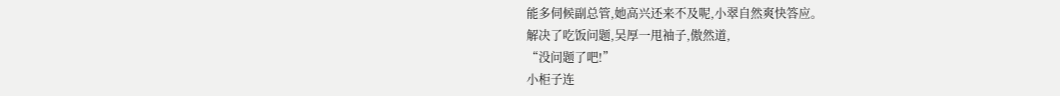能多伺候副总管,她高兴还来不及呢,小翠自然爽快答应。
解决了吃饭问题,吴厚一甩袖子,傲然道,
“没问题了吧!”
小柜子连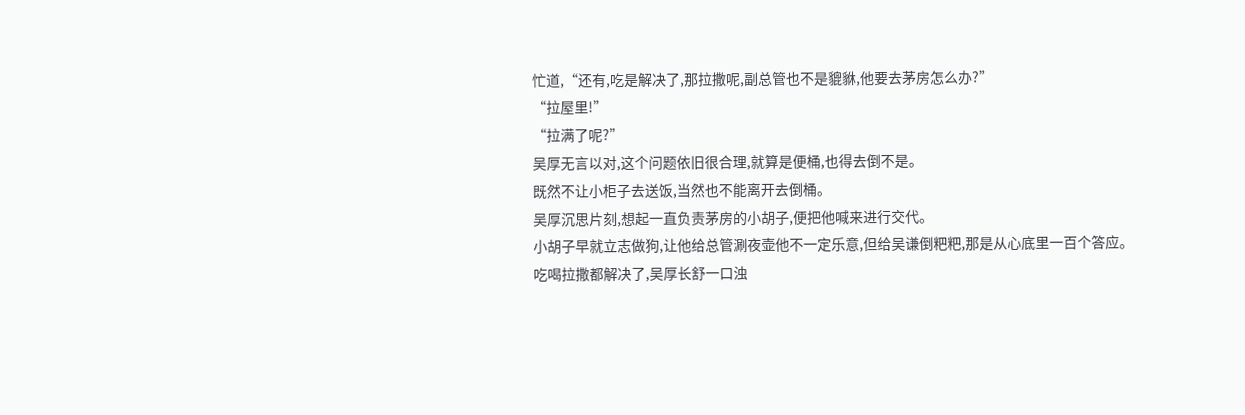忙道,“还有,吃是解决了,那拉撒呢,副总管也不是貔貅,他要去茅房怎么办?”
“拉屋里!”
“拉满了呢?”
吴厚无言以对,这个问题依旧很合理,就算是便桶,也得去倒不是。
既然不让小柜子去送饭,当然也不能离开去倒桶。
吴厚沉思片刻,想起一直负责茅房的小胡子,便把他喊来进行交代。
小胡子早就立志做狗,让他给总管涮夜壶他不一定乐意,但给吴谦倒粑粑,那是从心底里一百个答应。
吃喝拉撒都解决了,吴厚长舒一口浊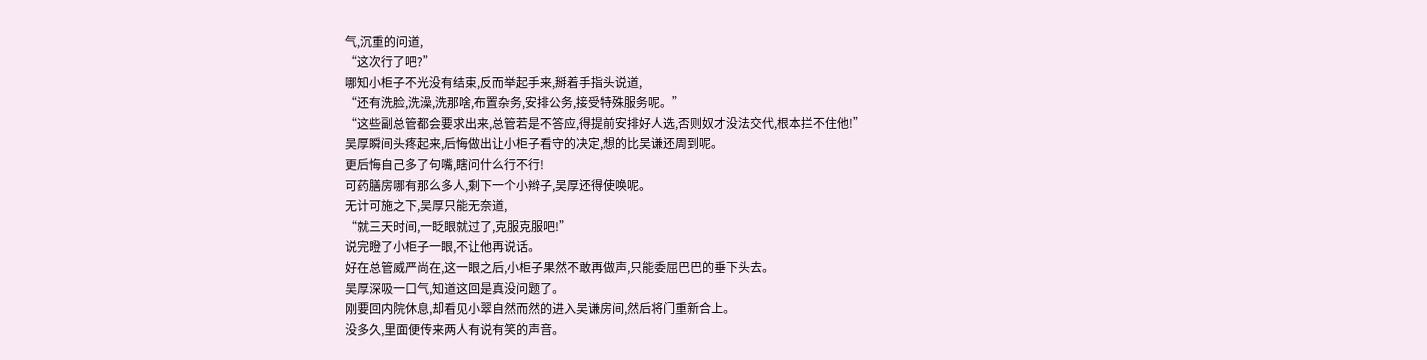气,沉重的问道,
“这次行了吧?”
哪知小柜子不光没有结束,反而举起手来,掰着手指头说道,
“还有洗脸,洗澡,洗那啥,布置杂务,安排公务,接受特殊服务呢。”
“这些副总管都会要求出来,总管若是不答应,得提前安排好人选,否则奴才没法交代,根本拦不住他!”
吴厚瞬间头疼起来,后悔做出让小柜子看守的决定,想的比吴谦还周到呢。
更后悔自己多了句嘴,瞎问什么行不行!
可药膳房哪有那么多人,剩下一个小辫子,吴厚还得使唤呢。
无计可施之下,吴厚只能无奈道,
“就三天时间,一眨眼就过了,克服克服吧!”
说完瞪了小柜子一眼,不让他再说话。
好在总管威严尚在,这一眼之后,小柜子果然不敢再做声,只能委屈巴巴的垂下头去。
吴厚深吸一口气,知道这回是真没问题了。
刚要回内院休息,却看见小翠自然而然的进入吴谦房间,然后将门重新合上。
没多久,里面便传来两人有说有笑的声音。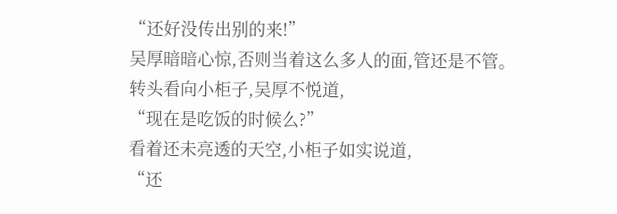“还好没传出别的来!”
吴厚暗暗心惊,否则当着这么多人的面,管还是不管。
转头看向小柜子,吴厚不悦道,
“现在是吃饭的时候么?”
看着还未亮透的天空,小柜子如实说道,
“还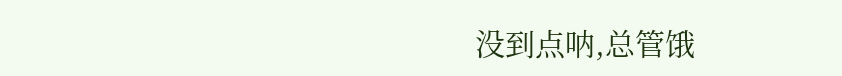没到点呐,总管饿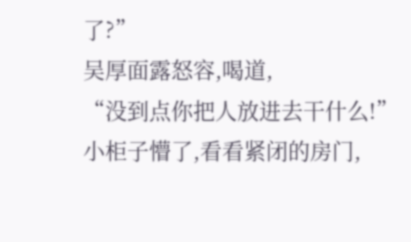了?”
吴厚面露怒容,喝道,
“没到点你把人放进去干什么!”
小柜子懵了,看看紧闭的房门,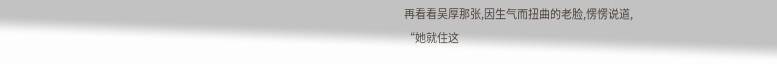再看看吴厚那张,因生气而扭曲的老脸,愣愣说道,
“她就住这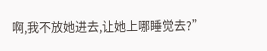啊,我不放她进去,让她上哪睡觉去?”